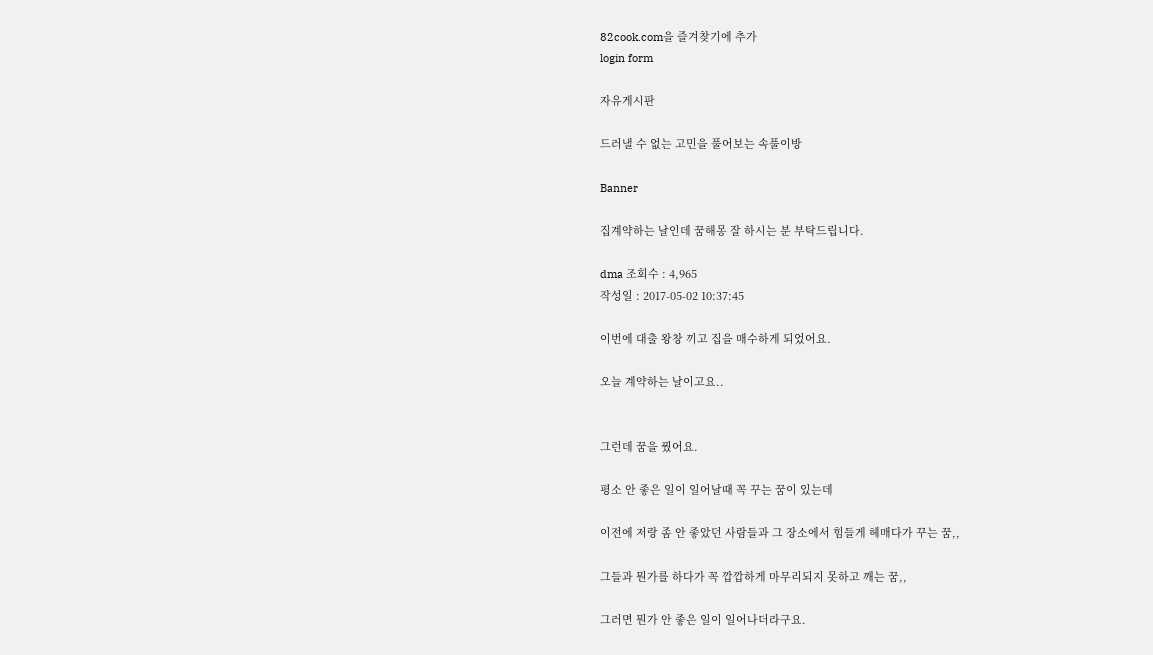82cook.com을 즐겨찾기에 추가
login form

자유게시판

드러낼 수 없는 고민을 풀어보는 속풀이방

Banner

집계약하는 날인데 꿈해몽 잘 하시는 분 부탁드립니다.

dma 조회수 : 4,965
작성일 : 2017-05-02 10:37:45

이번에 대출 왕창 끼고 집을 매수하게 되었어요.

오늘 계약하는 날이고요..


그런데 꿈을 꿨어요.

평소 안 좋은 일이 일어날때 꼭 꾸는 꿈이 있는데

이전에 저랑 좀 안 좋았던 사람들과 그 장소에서 힘들게 헤매다가 꾸는 꿈,,

그들과 뭔가를 하다가 꼭 깝깝하게 마무리되지 못하고 깨는 꿈,,

그러면 뭔가 안 좋은 일이 일어나더라구요.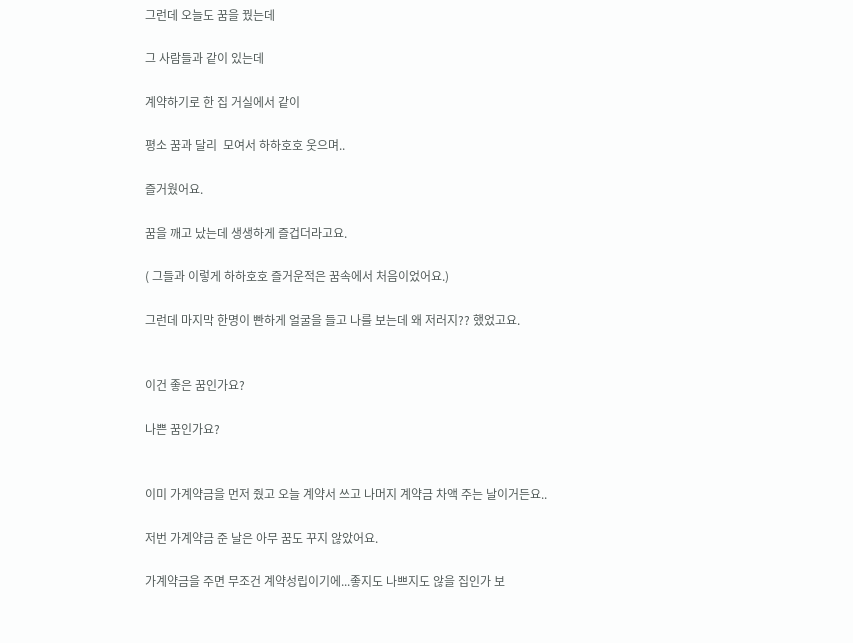그런데 오늘도 꿈을 꿨는데

그 사람들과 같이 있는데

계약하기로 한 집 거실에서 같이

평소 꿈과 달리  모여서 하하호호 웃으며..

즐거웠어요.

꿈을 깨고 났는데 생생하게 즐겁더라고요.

( 그들과 이렇게 하하호호 즐거운적은 꿈속에서 처음이었어요.)

그런데 마지막 한명이 빤하게 얼굴을 들고 나를 보는데 왜 저러지?? 했었고요.


이건 좋은 꿈인가요?

나쁜 꿈인가요?


이미 가계약금을 먼저 줬고 오늘 계약서 쓰고 나머지 계약금 차액 주는 날이거든요..

저번 가계약금 준 날은 아무 꿈도 꾸지 않았어요.

가계약금을 주면 무조건 계약성립이기에...좋지도 나쁘지도 않을 집인가 보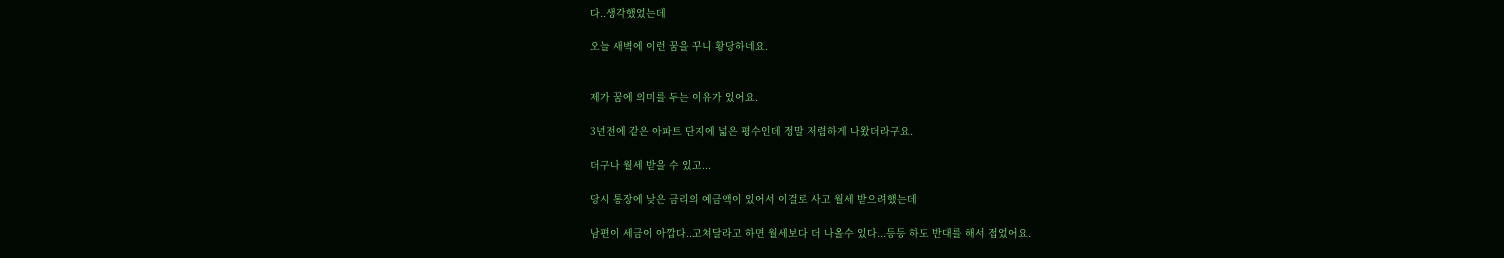다..생각했었는데

오늘 새벽에 이런 꿈을 꾸니 황당하네요.


제가 꿈에 의미를 두는 이유가 있어요.

3년전에 같은 아파트 단지에 넓은 평수인데 정말 저렴하게 나왔더라구요.

더구나 월세 받을 수 있고...

당시 통장에 낮은 금리의 예금액이 있어서 이걸로 사고 월세 받으려했는데

남편이 세금이 아깝다..고쳐달라고 하면 월세보다 더 나올수 있다...등등 하도 반대를 해서 접었어요.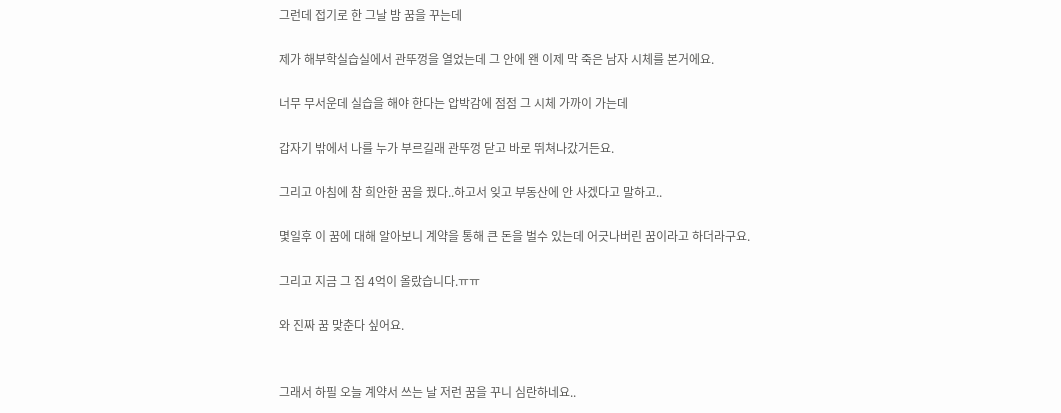그런데 접기로 한 그날 밤 꿈을 꾸는데

제가 해부학실습실에서 관뚜껑을 열었는데 그 안에 왠 이제 막 죽은 남자 시체를 본거에요.

너무 무서운데 실습을 해야 한다는 압박감에 점점 그 시체 가까이 가는데

갑자기 밖에서 나를 누가 부르길래 관뚜껑 닫고 바로 뛰쳐나갔거든요.

그리고 아침에 참 희안한 꿈을 꿨다..하고서 잊고 부동산에 안 사겠다고 말하고..

몇일후 이 꿈에 대해 알아보니 계약을 통해 큰 돈을 벌수 있는데 어긋나버린 꿈이라고 하더라구요.

그리고 지금 그 집 4억이 올랐습니다.ㅠㅠ

와 진짜 꿈 맞춘다 싶어요.


그래서 하필 오늘 계약서 쓰는 날 저런 꿈을 꾸니 심란하네요..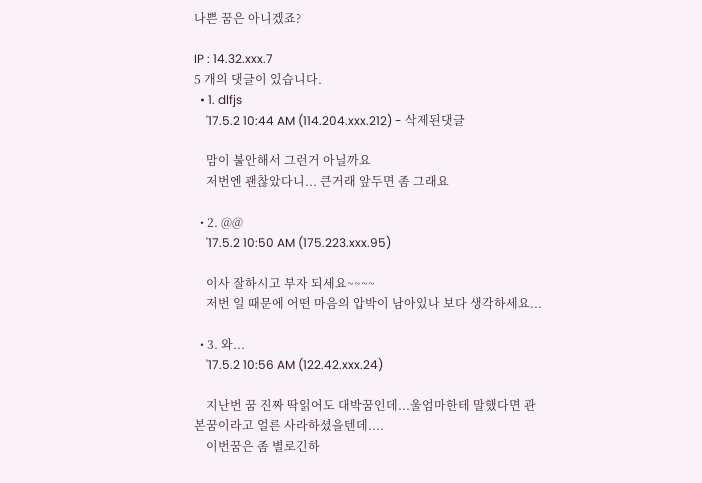나쁜 꿈은 아니겠죠?

IP : 14.32.xxx.7
5 개의 댓글이 있습니다.
  • 1. dlfjs
    '17.5.2 10:44 AM (114.204.xxx.212) - 삭제된댓글

    맘이 불안해서 그런거 아닐까요
    저번엔 괜찮았다니... 큰거래 앞두면 좀 그래요

  • 2. @@
    '17.5.2 10:50 AM (175.223.xxx.95)

    이사 잘하시고 부자 되세요~~~~
    저번 일 때문에 어떤 마음의 압박이 남아있나 보다 생각하세요...

  • 3. 와...
    '17.5.2 10:56 AM (122.42.xxx.24)

    지난번 꿈 진짜 딱읽어도 대박꿈인데...울엄마한테 말했다면 관본꿈이라고 얼른 사라하셨을텐데....
    이번꿈은 좀 별로긴하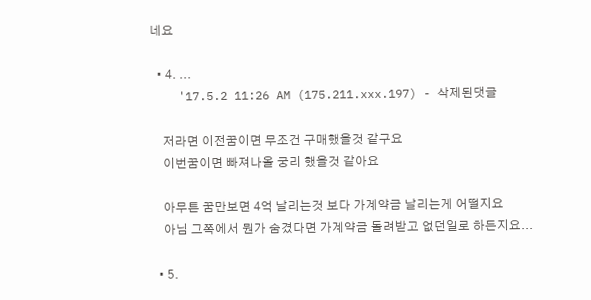네요

  • 4. ...
    '17.5.2 11:26 AM (175.211.xxx.197) - 삭제된댓글

    저라면 이전꿈이면 무조건 구매했을것 같구요
    이번꿈이면 빠져나올 궁리 했을것 같아요

    아무튼 꿈만보면 4억 날리는것 보다 가계약금 날리는게 어떨지요
    아님 그쪽에서 뭔가 숨겼다면 가계약금 돌려받고 없던일로 하든지요...

  • 5.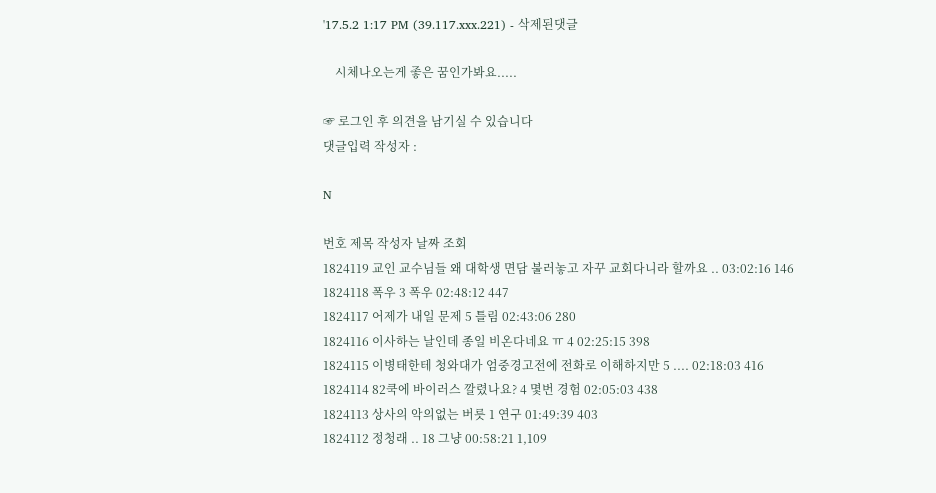'17.5.2 1:17 PM (39.117.xxx.221) - 삭제된댓글

    시체나오는게 좋은 꿈인가봐요.....

☞ 로그인 후 의견을 남기실 수 있습니다
댓글입력 작성자 :

N

번호 제목 작성자 날짜 조회
1824119 교인 교수님들 왜 대학생 면담 불러놓고 자꾸 교회다니라 할까요 .. 03:02:16 146
1824118 폭우 3 폭우 02:48:12 447
1824117 어제가 내일 문제 5 틀림 02:43:06 280
1824116 이사하는 날인데 종일 비온다네요 ㅠ 4 02:25:15 398
1824115 이병태한테 청와대가 엄중경고전에 전화로 이해하지만 5 .... 02:18:03 416
1824114 82쿡에 바이러스 깔렸나요? 4 몇번 경험 02:05:03 438
1824113 상사의 악의없는 버릇 1 연구 01:49:39 403
1824112 정청래 .. 18 그냥 00:58:21 1,109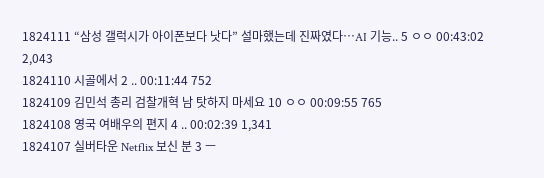1824111 “삼성 갤럭시가 아이폰보다 낫다” 설마했는데 진짜였다…AI 기능.. 5 ㅇㅇ 00:43:02 2,043
1824110 시골에서 2 .. 00:11:44 752
1824109 김민석 총리 검찰개혁 남 탓하지 마세요 10 ㅇㅇ 00:09:55 765
1824108 영국 여배우의 편지 4 .. 00:02:39 1,341
1824107 실버타운 Netflix 보신 분 3 ㅡ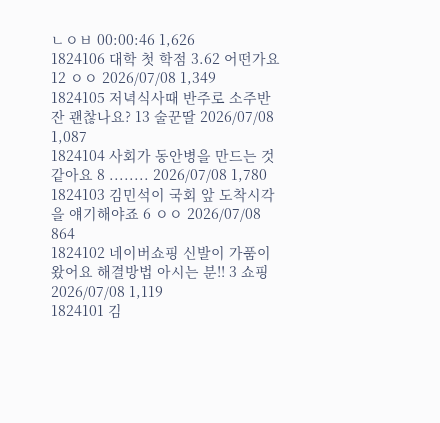ㄴㅇㅂ 00:00:46 1,626
1824106 대학 첫 학점 3.62 어떤가요 12 ㅇㅇ 2026/07/08 1,349
1824105 저녁식사때 반주로 소주반잔 괜찮나요? 13 술꾼딸 2026/07/08 1,087
1824104 사회가 동안병을 만드는 것 같아요 8 ........ 2026/07/08 1,780
1824103 김민석이 국회 앞 도착시각을 얘기해야죠 6 ㅇㅇ 2026/07/08 864
1824102 네이버쇼핑 신발이 가품이왔어요 해결방법 아시는 분!! 3 쇼핑 2026/07/08 1,119
1824101 김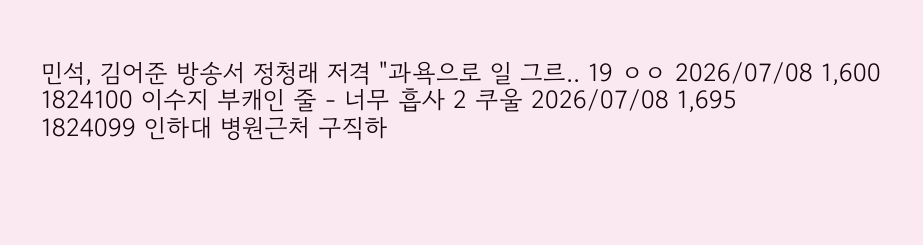민석, 김어준 방송서 정청래 저격 "과욕으로 일 그르.. 19 ㅇㅇ 2026/07/08 1,600
1824100 이수지 부캐인 줄 - 너무 흡사 2 쿠울 2026/07/08 1,695
1824099 인하대 병원근처 구직하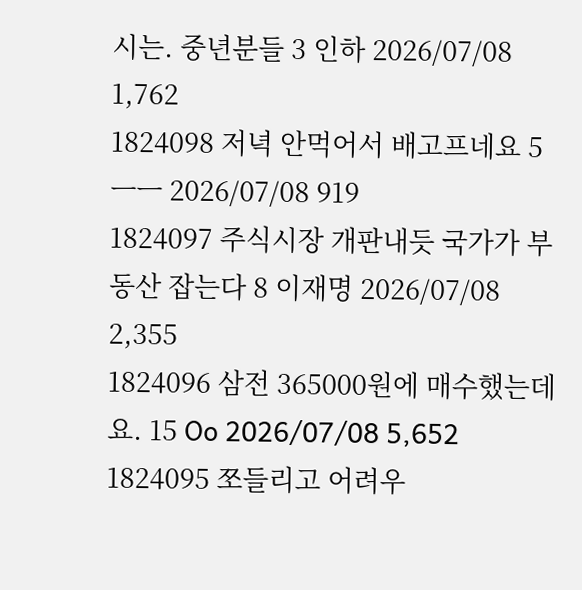시는. 중년분들 3 인하 2026/07/08 1,762
1824098 저녁 안먹어서 배고프네요 5 ㅡㅡ 2026/07/08 919
1824097 주식시장 개판내듯 국가가 부동산 잡는다 8 이재명 2026/07/08 2,355
1824096 삼전 365000원에 매수했는데요. 15 Oo 2026/07/08 5,652
1824095 쪼들리고 어려우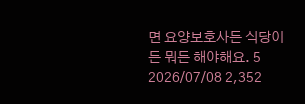면 요양보호사든 식당이든 뭐든 해야해요. 5 2026/07/08 2,352